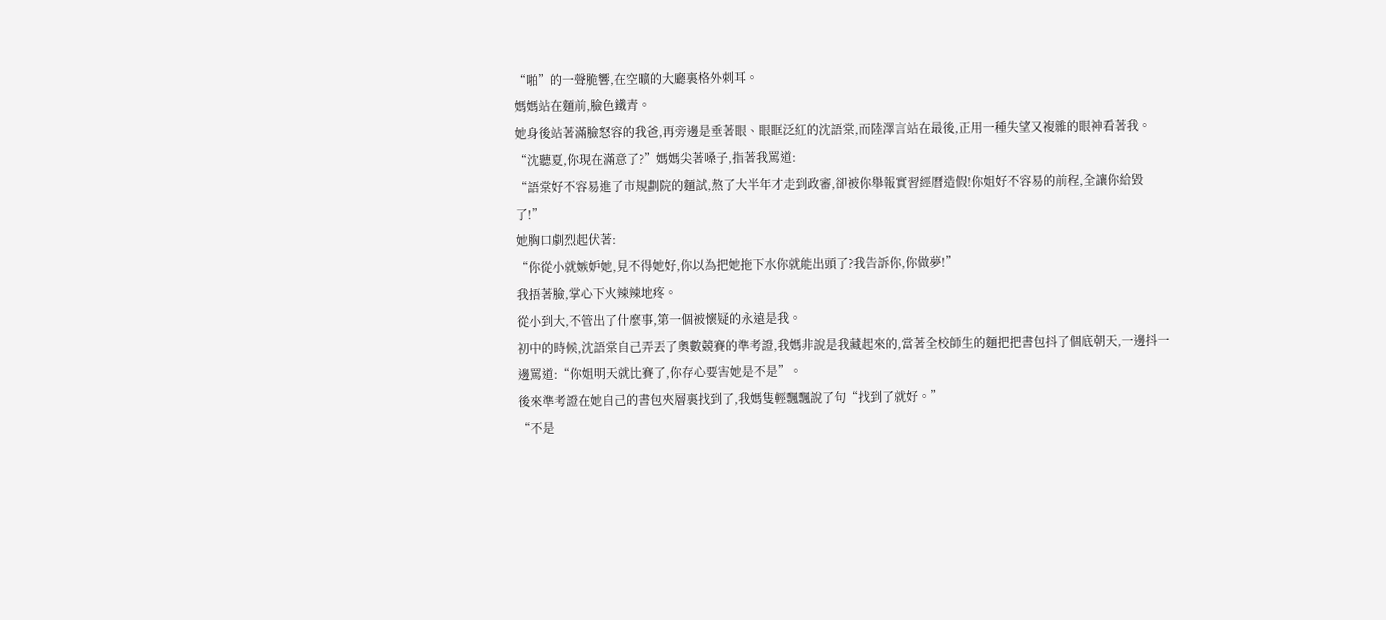“啪”的一聲脆響,在空曠的大廳裏格外刺耳。
媽媽站在麵前,臉色鐵青。
她身後站著滿臉怒容的我爸,再旁邊是垂著眼、眼眶泛紅的沈語棠,而陸澤言站在最後,正用一種失望又複雜的眼神看著我。
“沈聽夏,你現在滿意了?”媽媽尖著嗓子,指著我罵道:
“語棠好不容易進了市規劃院的麵試,熬了大半年才走到政審,卻被你舉報實習經曆造假!你姐好不容易的前程,全讓你給毀了!”
她胸口劇烈起伏著:
“你從小就嫉妒她,見不得她好,你以為把她拖下水你就能出頭了?我告訴你,你做夢!”
我捂著臉,掌心下火辣辣地疼。
從小到大,不管出了什麼事,第一個被懷疑的永遠是我。
初中的時候,沈語棠自己弄丟了奧數競賽的準考證,我媽非說是我藏起來的,當著全校師生的麵把把書包抖了個底朝天,一邊抖一邊罵道:“你姐明天就比賽了,你存心要害她是不是”。
後來準考證在她自己的書包夾層裏找到了,我媽隻輕飄飄說了句“找到了就好。”
“不是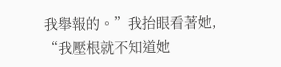我舉報的。”我抬眼看著她,
“我壓根就不知道她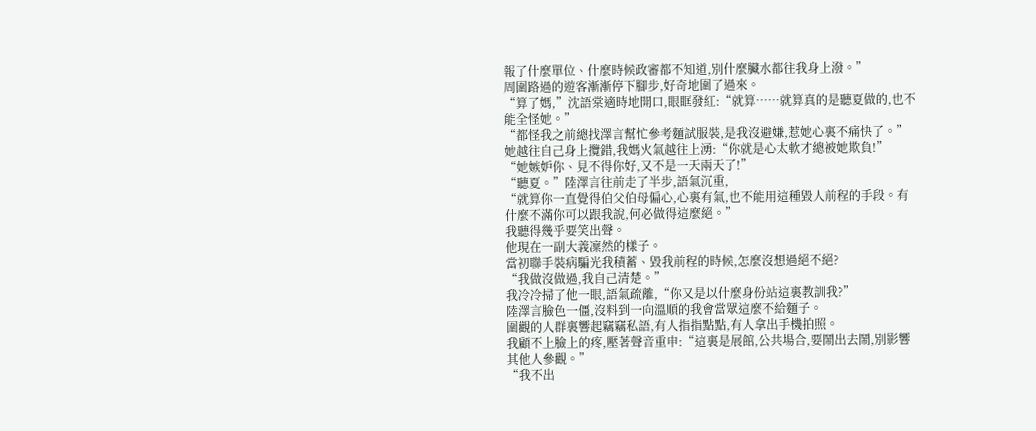報了什麼單位、什麼時候政審都不知道,別什麼臟水都往我身上潑。”
周圍路過的遊客漸漸停下腳步,好奇地圍了過來。
“算了媽,”沈語棠適時地開口,眼眶發紅:“就算……就算真的是聽夏做的,也不能全怪她。”
“都怪我之前總找澤言幫忙參考麵試服裝,是我沒避嫌,惹她心裏不痛快了。”
她越往自己身上攬錯,我媽火氣越往上湧:“你就是心太軟才總被她欺負!”
“她嫉妒你、見不得你好,又不是一天兩天了!”
“聽夏。”陸澤言往前走了半步,語氣沉重,
“就算你一直覺得伯父伯母偏心,心裏有氣,也不能用這種毀人前程的手段。有什麼不滿你可以跟我說,何必做得這麼絕。”
我聽得幾乎要笑出聲。
他現在一副大義凜然的樣子。
當初聯手裝病騙光我積蓄、毀我前程的時候,怎麼沒想過絕不絕?
“我做沒做過,我自己清楚。”
我冷冷掃了他一眼,語氣疏離,“你又是以什麼身份站這裏教訓我?”
陸澤言臉色一僵,沒料到一向溫順的我會當眾這麼不給麵子。
圍觀的人群裏響起竊竊私語,有人指指點點,有人拿出手機拍照。
我顧不上臉上的疼,壓著聲音重申:“這裏是展館,公共場合,要鬧出去鬧,別影響其他人參觀。”
“我不出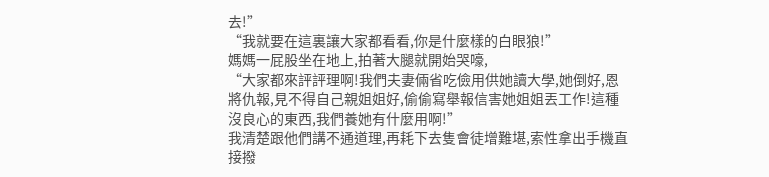去!”
“我就要在這裏讓大家都看看,你是什麼樣的白眼狼!”
媽媽一屁股坐在地上,拍著大腿就開始哭嚎,
“大家都來評評理啊!我們夫妻倆省吃儉用供她讀大學,她倒好,恩將仇報,見不得自己親姐姐好,偷偷寫舉報信害她姐姐丟工作!這種沒良心的東西,我們養她有什麼用啊!”
我清楚跟他們講不通道理,再耗下去隻會徒增難堪,索性拿出手機直接撥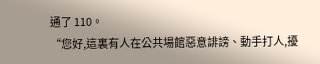通了 110。
“您好,這裏有人在公共場館惡意誹謗、動手打人,擾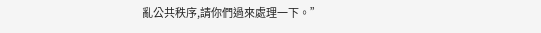亂公共秩序,請你們過來處理一下。”